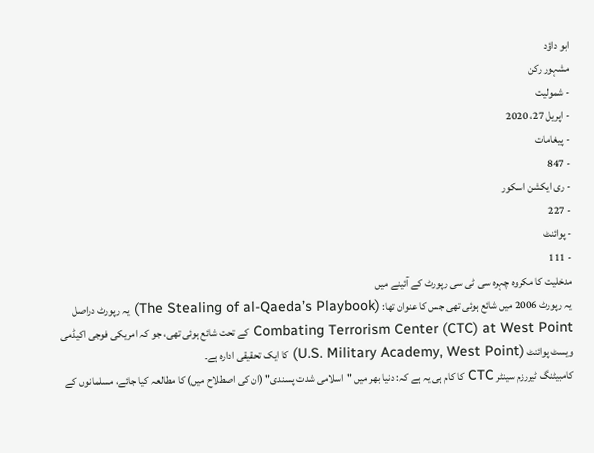ابو داؤد
مشہور رکن
- شمولیت
- اپریل 27، 2020
- پیغامات
- 847
- ری ایکشن اسکور
- 227
- پوائنٹ
- 111
مدخلیت کا مکروہ چہرہ سی ٹی سی رپورٹ کے آئینے میں
یہ رپورٹ 2006 میں شائع ہوئی تھی جس کا عنوان تھا: (The Stealing of al-Qaeda’s Playbook) یہ رپورٹ دراصل Combating Terrorism Center (CTC) at West Point کے تحت شائع ہوئی تھی، جو کہ امریکی فوجی اکیڈمی ویسٹ پوائنٹ (U.S. Military Academy, West Point) کا ایک تحقیقی ادارہ ہے۔
کامبیٹنگ ٹیررزم سینٹر CTC کا کام ہی یہ ہے کہ: دنیا بھر میں "اسلامی شدت پسندی" (ان کی اصطلاح میں) کا مطالعہ کیا جائے، مسلمانوں کے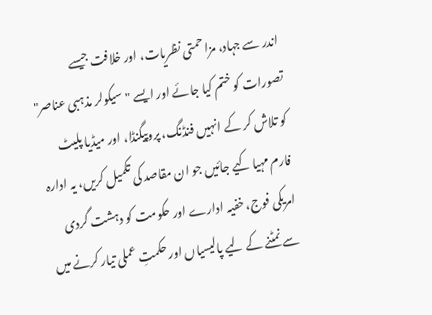اندر سے جہاد، مزاحمتی نظریات، اور خلافت جیسے تصورات کو ختم کیا جائے اور ایسے "سیکولر مذہبی عناصر" کو تلاش کر کے انہیں فنڈنگ، پروپیگنڈا، اور میڈیا پلیٹ فارم مہیا کیے جائیں جو ان مقاصد کی تکمیل کریں، یہ ادارہ امریکی فوج، خفیہ ادارے اور حکومت کو دہشت گردی سے نمٹنے کے لیے پالیسیاں اور حکمتِ عملی تیار کرنے میں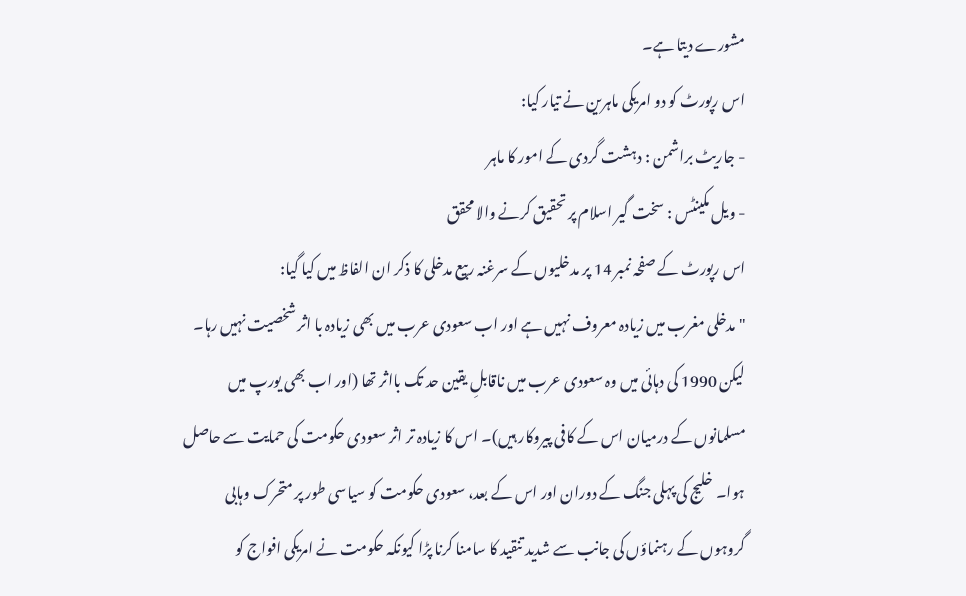مشورے دیتا ہے۔
اس رپورٹ کو دو امریکی ماہرین نے تیار کیا:
- جاریٹ براشمن : دہشت گردی کے امور کا ماہر
- ویل مکینٹس : سخت گیر اسلام پر تحقیق کرنے والا محقق
اس رپورٹ کے صفحہ نمبر 14 پر مدخلیوں کے سرغنہ ربیع مدخلی کا ذکر ان الفاظ میں کیا گیا:
"مدخلی مغرب میں زیادہ معروف نہیں ہے اور اب سعودی عرب میں بھی زیادہ با اثر شخصیت نہیں رہا۔ لیکن 1990 کی دہائی میں وہ سعودی عرب میں ناقابلِ یقین حد تک بااثر تھا (اور اب بھی یورپ میں مسلمانوں کے درمیان اس کے کافی پیروکار ہیں)۔ اس کا زیادہ تر اثر سعودی حکومت کی حمایت سے حاصل ہوا۔ خلیج کی پہلی جنگ کے دوران اور اس کے بعد، سعودی حکومت کو سیاسی طور پر متحرک وہابی گروہوں کے رہنماؤں کی جانب سے شدید تنقید کا سامنا کرنا پڑا کیونکہ حکومت نے امریکی افواج کو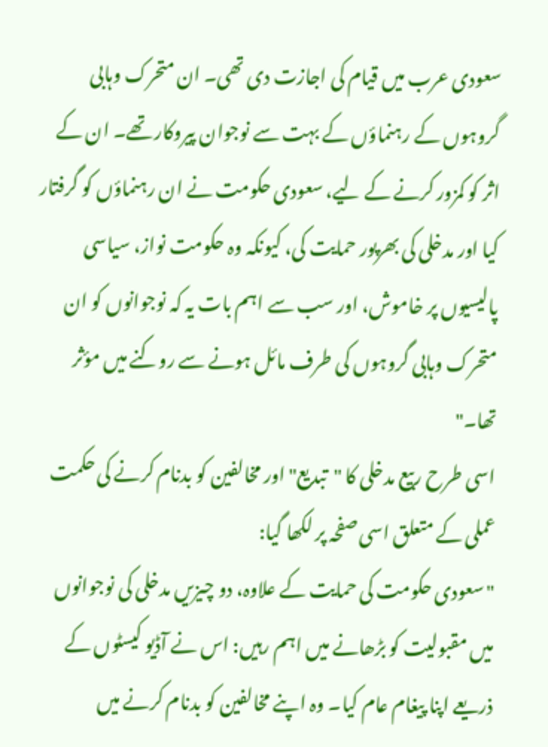سعودی عرب میں قیام کی اجازت دی تھی۔ ان متحرک وہابی گروہوں کے رہنماؤں کے بہت سے نوجوان پیروکار تھے۔ ان کے اثر کو کمزور کرنے کے لیے، سعودی حکومت نے ان رہنماؤں کو گرفتار کیا اور مدخلی کی بھرپور حمایت کی، کیونکہ وہ حکومت نواز، سیاسی پالیسیوں پر خاموش، اور سب سے اہم بات یہ کہ نوجوانوں کو ان متحرک وہابی گروہوں کی طرف مائل ہونے سے روکنے میں مؤثر تھا۔"
اسی طرح ربیع مدخلی کا "تبديع" اور مخالفین کو بدنام کرنے کی حکمت عملی کے متعلق اسی صفحہ پر لکھا گیا:
"سعودی حکومت کی حمایت کے علاوہ، دو چیزیں مدخلی کی نوجوانوں میں مقبولیت کو بڑھانے میں اہم رہیں: اس نے آڈیو کیسٹوں کے ذریعے اپنا پیغام عام کیا۔ وہ اپنے مخالفین کو بدنام کرنے میں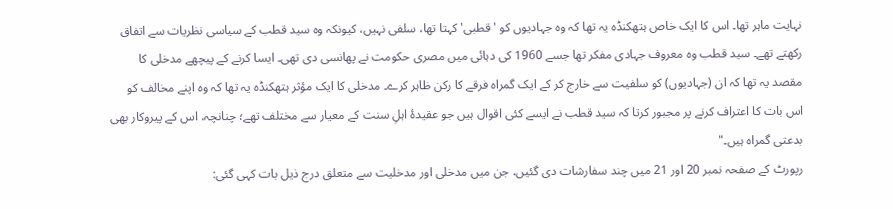نہایت ماہر تھا۔ اس کا ایک خاص ہتھکنڈہ یہ تھا کہ وہ جہادیوں کو 'قطبی' کہتا تھا، سلفی نہیں، کیونکہ وہ سید قطب کے سیاسی نظریات سے اتفاق رکھتے تھے۔ سید قطب وہ معروف جہادی مفکر تھا جسے 1960 کی دہائی میں مصری حکومت نے پھانسی دی تھی۔ ایسا کرنے کے پیچھے مدخلی کا مقصد یہ تھا کہ ان (جہادیوں) کو سلفیت سے خارج کر کے ایک گمراہ فرقے کا رکن ظاہر کرے۔ مدخلی کا ایک مؤثر ہتھکنڈہ یہ تھا کہ وہ اپنے مخالف کو اس بات کا اعتراف کرنے پر مجبور کرتا کہ سید قطب نے ایسے کئی اقوال ہیں جو عقیدۂ اہلِ سنت کے معیار سے مختلف تھے؛ چنانچہ، اس کے پیروکار بھی بدعتی گمراہ ہیں۔"
رپورٹ کے صفحہ نمبر 20 اور 21 میں چند سفارشات دی گئیں، جن میں مدخلی اور مدخلیت سے متعلق درج ذیل بات کہی گئی: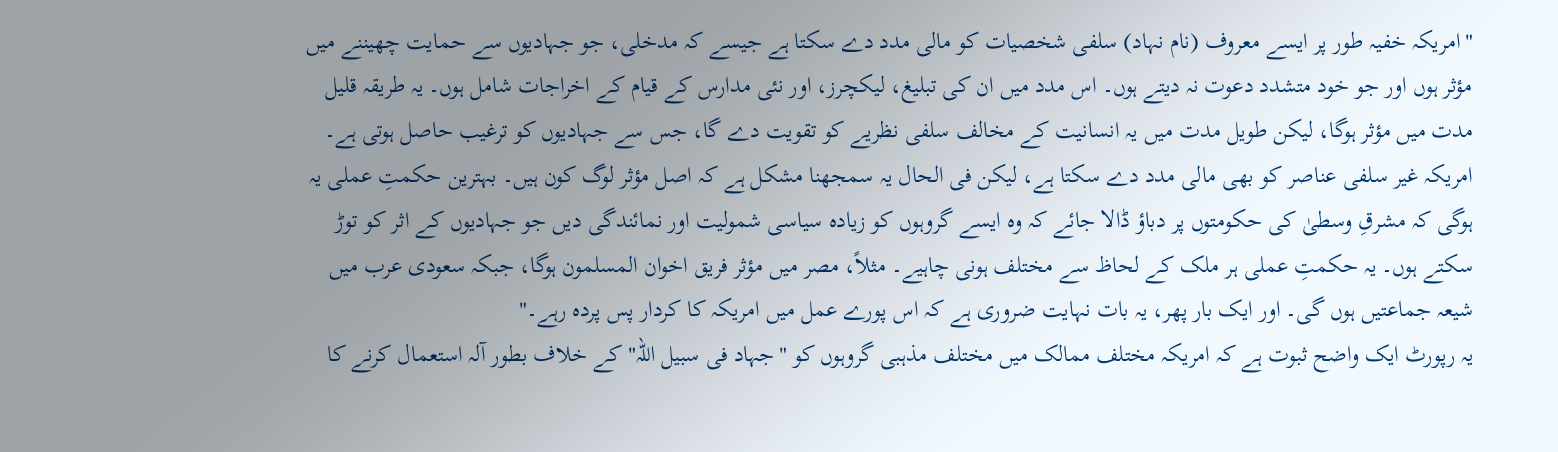"امریکہ خفیہ طور پر ایسے معروف (نام نہاد) سلفی شخصیات کو مالی مدد دے سکتا ہے جیسے کہ مدخلی، جو جہادیوں سے حمایت چھیننے میں مؤثر ہوں اور جو خود متشدد دعوت نہ دیتے ہوں۔ اس مدد میں ان کی تبلیغ، لیکچرز، اور نئی مدارس کے قیام کے اخراجات شامل ہوں۔ یہ طریقہ قلیل مدت میں مؤثر ہوگا، لیکن طویل مدت میں یہ انسانیت کے مخالف سلفی نظریے کو تقویت دے گا، جس سے جہادیوں کو ترغیب حاصل ہوتی ہے۔ امریکہ غیر سلفی عناصر کو بھی مالی مدد دے سکتا ہے، لیکن فی الحال یہ سمجھنا مشکل ہے کہ اصل مؤثر لوگ کون ہیں۔ بہترین حکمتِ عملی یہ ہوگی کہ مشرقِ وسطیٰ کی حکومتوں پر دباؤ ڈالا جائے کہ وہ ایسے گروہوں کو زیادہ سیاسی شمولیت اور نمائندگی دیں جو جہادیوں کے اثر کو توڑ سکتے ہوں۔ یہ حکمتِ عملی ہر ملک کے لحاظ سے مختلف ہونی چاہیے۔ مثلاً، مصر میں مؤثر فریق اخوان المسلمون ہوگا، جبکہ سعودی عرب میں شیعہ جماعتیں ہوں گی۔ اور ایک بار پھر، یہ بات نہایت ضروری ہے کہ اس پورے عمل میں امریکہ کا کردار پس پردہ رہے۔"
یہ رپورٹ ایک واضح ثبوت ہے کہ امریکہ مختلف ممالک میں مختلف مذہبی گروہوں کو "جہاد فی سبیل اللہ" کے خلاف بطور آلہ استعمال کرنے کا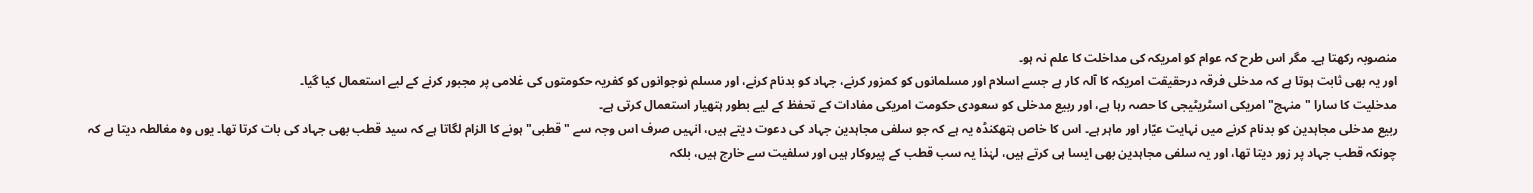منصوبہ رکھتا ہے۔ مگر اس طرح کہ عوام کو امریکہ کی مداخلت کا علم نہ ہو۔
اور یہ بھی ثابت ہوتا ہے کہ مدخلی فرقہ درحقیقت امریکہ کا آلہ کار ہے جسے اسلام اور مسلمانوں کو کمزور کرنے، جہاد کو بدنام کرنے، اور مسلم نوجوانوں کو کفریہ حکومتوں کی غلامی پر مجبور کرنے کے لیے استعمال کیا گیا۔
مدخلیت کا سارا "منہج" امریکی اسٹریٹیجی کا حصہ رہا ہے، اور ربیع مدخلی کو سعودی حکومت امریکی مفادات کے تحفظ کے لیے بطور ہتھیار استعمال کرتی ہے۔
ربیع مدخلی مجاہدین کو بدنام کرنے میں نہایت عیّار اور ماہر ہے۔ اس کا خاص ہتھکنڈہ یہ ہے کہ جو سلفی مجاہدین جہاد کی دعوت دیتے ہیں، انہیں صرف اس وجہ سے "قطبی" ہونے کا الزام لگاتا ہے کہ سید قطب بھی جہاد کی بات کرتا تھا۔ یوں وہ مغالطہ دیتا ہے کہ چونکہ قطب جہاد پر زور دیتا تھا، اور یہ سلفی مجاہدین بھی ایسا ہی کرتے ہیں، لہٰذا یہ سب قطب کے پیروکار ہیں اور سلفیت سے خارج ہیں، بلکہ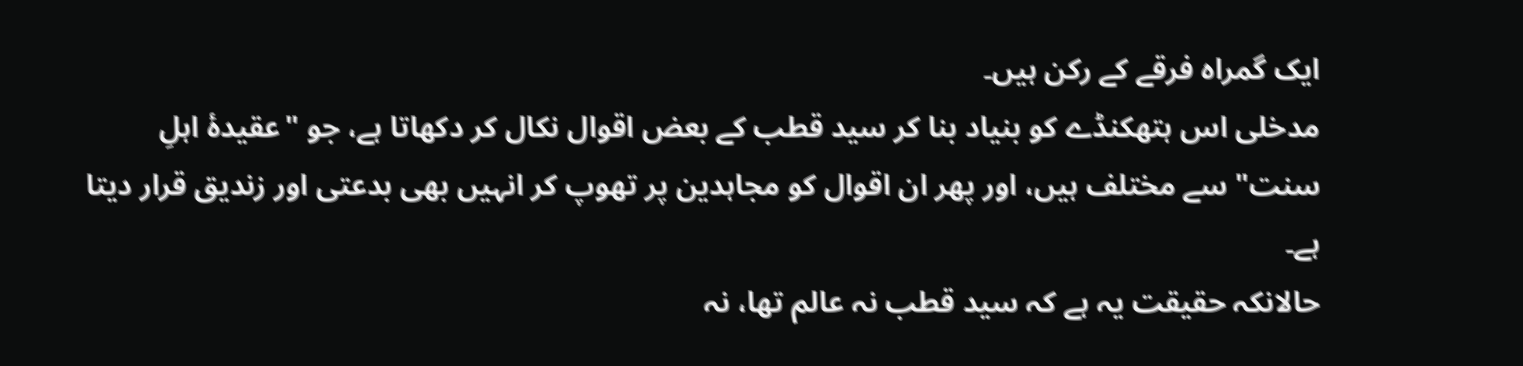ایک گمراہ فرقے کے رکن ہیں۔
مدخلی اس ہتھکنڈے کو بنیاد بنا کر سید قطب کے بعض اقوال نکال کر دکھاتا ہے، جو "عقیدۂ اہلِ سنت" سے مختلف ہیں، اور پھر ان اقوال کو مجاہدین پر تھوپ کر انہیں بھی بدعتی اور زندیق قرار دیتا ہے۔
حالانکہ حقیقت یہ ہے کہ سید قطب نہ عالم تھا، نہ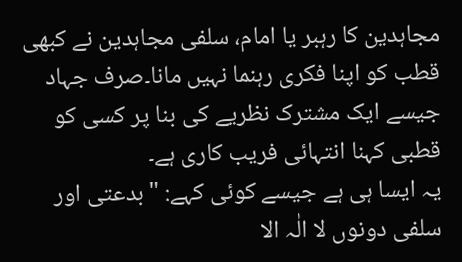مجاہدین کا رہبر یا امام، سلفی مجاہدین نے کبھی قطب کو اپنا فکری رہنما نہیں مانا۔صرف جہاد جیسے ایک مشترک نظریے کی بنا پر کسی کو قطبی کہنا انتہائی فریب کاری ہے۔
یہ ایسا ہی ہے جیسے کوئی کہے: "بدعتی اور سلفی دونوں لا الٰہ الا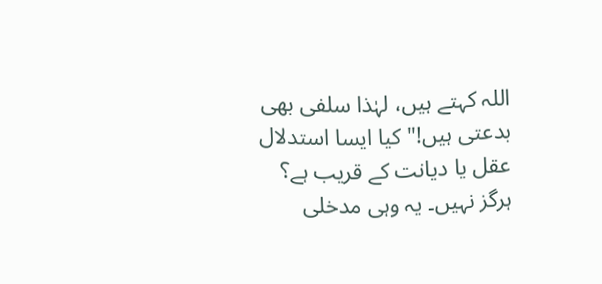اللہ کہتے ہیں، لہٰذا سلفی بھی بدعتی ہیں!" کیا ایسا استدلال عقل یا دیانت کے قریب ہے؟ ہرگز نہیں۔ یہ وہی مدخلی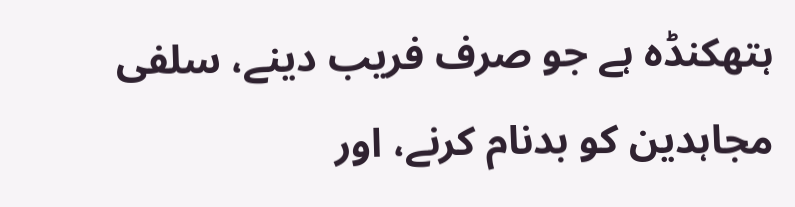ہتھکنڈہ ہے جو صرف فریب دینے، سلفی مجاہدین کو بدنام کرنے، اور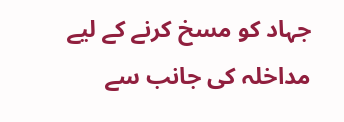جہاد کو مسخ کرنے کے لیے مداخلہ کی جانب سے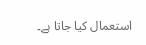استعمال کیا جاتا ہے۔